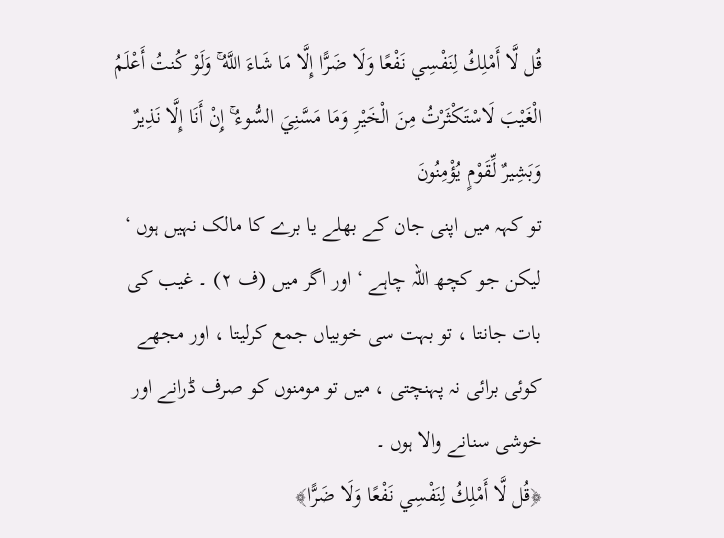قُل لَّا أَمْلِكُ لِنَفْسِي نَفْعًا وَلَا ضَرًّا إِلَّا مَا شَاءَ اللَّهُ ۚ وَلَوْ كُنتُ أَعْلَمُ الْغَيْبَ لَاسْتَكْثَرْتُ مِنَ الْخَيْرِ وَمَا مَسَّنِيَ السُّوءُ ۚ إِنْ أَنَا إِلَّا نَذِيرٌ وَبَشِيرٌ لِّقَوْمٍ يُؤْمِنُونَ
تو کہہ میں اپنی جان کے بھلے یا برے کا مالک نہیں ہوں ‘ لیکن جو کچھ اللہ چاہے ‘ اور اگر میں (ف ٢) ۔ غیب کی بات جانتا ، تو بہت سی خوبیاں جمع کرلیتا ، اور مجھے کوئی برائی نہ پہنچتی ، میں تو مومنوں کو صرف ڈرانے اور خوشی سنانے والا ہوں ۔
﴿قُل لَّا أَمْلِكُ لِنَفْسِي نَفْعًا وَلَا ضَرًّا﴾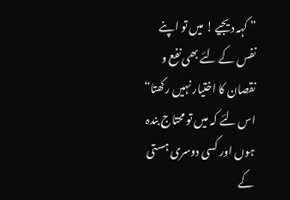” کہہ دیجیے ! میں تو اپنے نفس کے لئے بھی نفع و نقصان کا اختیار نہیں رکھتا“ اس لئے کہ میں تو محتاج بندہ ہوں اور کسی دوسری ہستی کے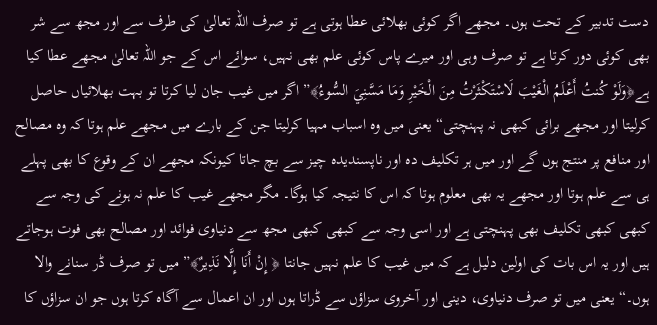دست تدبیر کے تحت ہوں۔ مجھے اگر کوئی بھلائی عطا ہوتی ہے تو صرف اللہ تعالیٰ کی طرف سے اور مجھ سے شر بھی کوئی دور کرتا ہے تو صرف وہی اور میرے پاس کوئی علم بھی نہیں، سوائے اس کے جو اللہ تعالیٰ مجھے عطا کیا ہے﴿وَلَوْ كُنتُ أَعْلَمُ الْغَيْبَ لَاسْتَكْثَرْتُ مِنَ الْخَيْرِ وَمَا مَسَّنِيَ السُّوءُ﴾” اگر میں غیب جان لیا کرتا تو بہت بھلائیاں حاصل کرلیتا اور مجھے برائی کبھی نہ پہنچتی“ یعنی میں وہ اسباب مہیا کرلیتا جن کے بارے میں مجھے علم ہوتا کہ وہ مصالح اور منافع پر منتج ہوں گے اور میں ہر تکلیف دہ اور ناپسندیدہ چیز سے بچ جاتا کیونکہ مجھے ان کے وقوع کا بھی پہلے ہی سے علم ہوتا اور مجھے یہ بھی معلوم ہوتا کہ اس کا نتیجہ کیا ہوگا۔ مگر مجھے غیب کا علم نہ ہونے کی وجہ سے کبھی کبھی تکلیف بھی پہنچتی ہے اور اسی وجہ سے کبھی کبھی مجھ سے دنیاوی فوائد اور مصالح بھی فوت ہوجاتے ہیں اور یہ اس بات کی اولین دلیل ہے کہ میں غیب کا علم نہیں جانتا ﴿ إِنْ أَنَا إِلَّا نَذِيرٌ﴾” میں تو صرف ڈر سنانے والا ہوں۔“ یعنی میں تو صرف دنیاوی، دینی اور آخروی سزاؤں سے ڈراتا ہوں اور ان اعمال سے آگاہ کرتا ہوں جو ان سزاؤں کا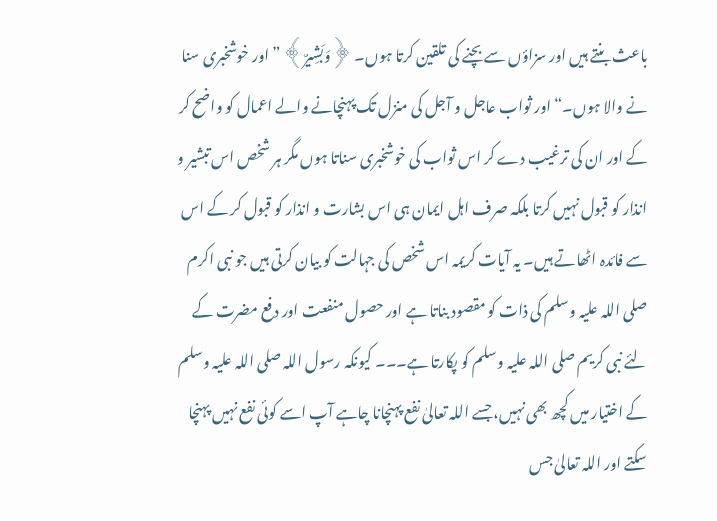باعث بنتے ہیں اور سزاؤں سے بچنے کی تلقین کرتا ہوں۔ ﴿وَبَشِيرٌ﴾ ” اور خوشخبری سنا نے والا ہوں۔“ اور ثواب عاجل و آجل کی منزل تک پہنچانے والے اعمال کو واضح کر کے اور ان کی ترغیب دے کر اس ثواب کی خوشخبری سناتا ہوں مگر ہر شخص اس تبشیر و انذار کو قبول نہیں کرتا بلکہ صرف اہل ایمان ہی اس بشارت و انذار کو قبول کر کے اس سے فائدہ اٹھاتے ہیں۔ یہ آیات کریمہ اس شخص کی جہالت کو بیان کرتی ہیں جو نبی اکرم صلی اللہ علیہ وسلم کی ذات کو مقصود بناتا ہے اور حصول منفعت اور دفع مضرت کے لئے نبی کریم صلی اللہ علیہ وسلم کو پکارتا ہے۔۔۔ کیونکہ رسول اللہ صلی اللہ علیہ وسلم کے اختیار میں کچھ بھی نہیں، جسے اللہ تعالیٰ نفع پہنچانا چاہے آپ اسے کوئی نفع نہیں پہنچا سکتے اور اللہ تعالیٰ جس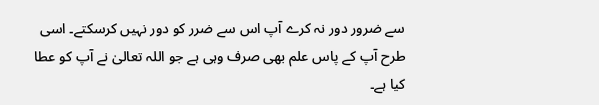سے ضرور دور نہ کرے آپ اس سے ضرر کو دور نہیں کرسکتے۔ اسی طرح آپ کے پاس علم بھی صرف وہی ہے جو اللہ تعالیٰ نے آپ کو عطا کیا ہے۔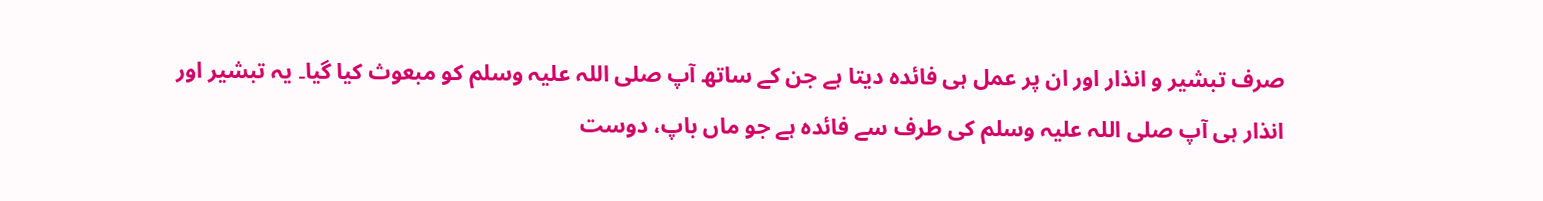صرف تبشیر و انذار اور ان پر عمل ہی فائدہ دیتا ہے جن کے ساتھ آپ صلی اللہ علیہ وسلم کو مبعوث کیا گیا۔ یہ تبشیر اور انذار ہی آپ صلی اللہ علیہ وسلم کی طرف سے فائدہ ہے جو ماں باپ، دوست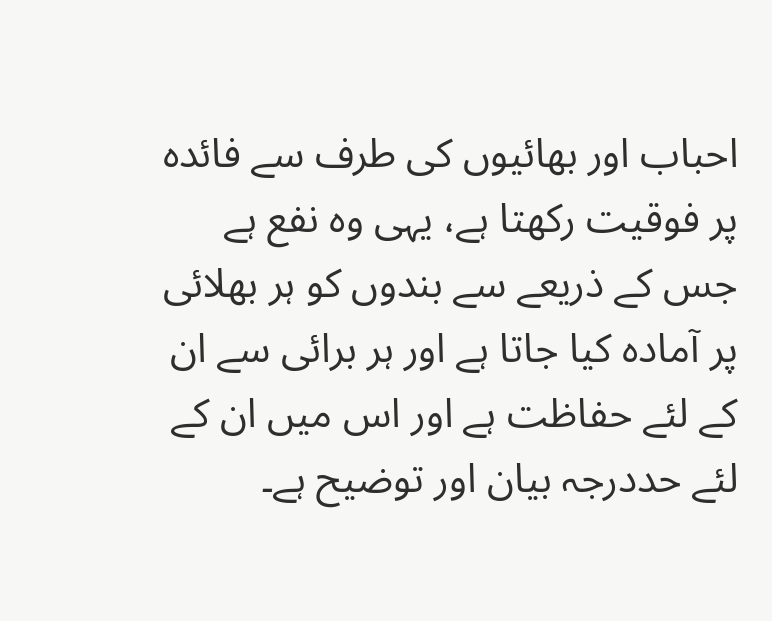احباب اور بھائیوں کی طرف سے فائدہ پر فوقیت رکھتا ہے، یہی وہ نفع ہے جس کے ذریعے سے بندوں کو ہر بھلائی پر آمادہ کیا جاتا ہے اور ہر برائی سے ان کے لئے حفاظت ہے اور اس میں ان کے لئے حددرجہ بیان اور توضیح ہے۔